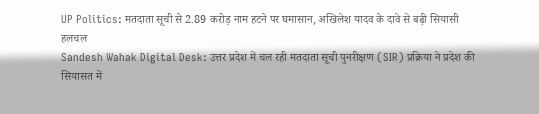UP Politics: मतदाता सूची से 2.89 करोड़ नाम हटने पर घमासान, अखिलेश यादव के दावे से बढ़ी सियासी हलचल
Sandesh Wahak Digital Desk: उत्तर प्रदेश में चल रही मतदाता सूची पुनरीक्षण (SIR) प्रक्रिया ने प्रदेश की सियासत में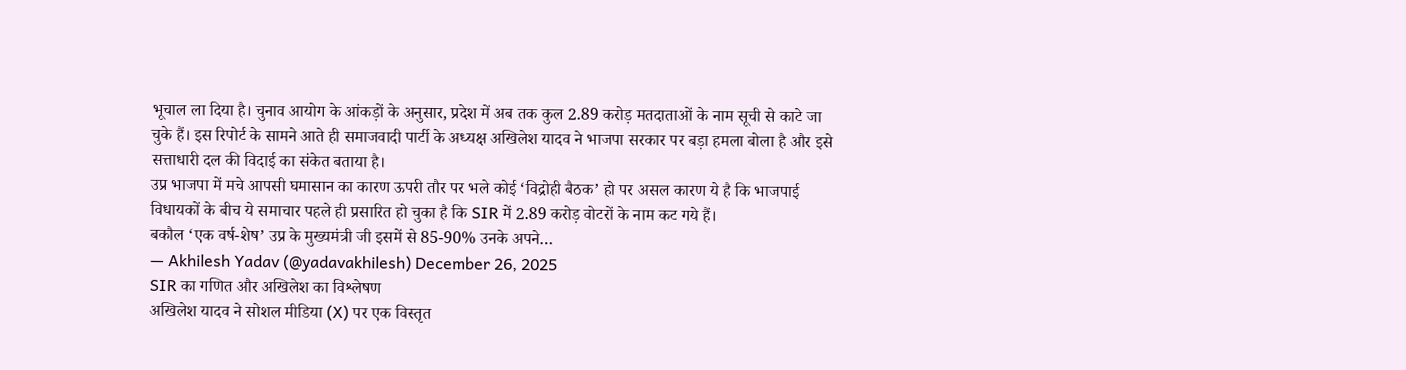भूचाल ला दिया है। चुनाव आयोग के आंकड़ों के अनुसार, प्रदेश में अब तक कुल 2.89 करोड़ मतदाताओं के नाम सूची से काटे जा चुके हैं। इस रिपोर्ट के सामने आते ही समाजवादी पार्टी के अध्यक्ष अखिलेश यादव ने भाजपा सरकार पर बड़ा हमला बोला है और इसे सत्ताधारी दल की विदाई का संकेत बताया है।
उप्र भाजपा में मचे आपसी घमासान का कारण ऊपरी तौर पर भले कोई ‘विद्रोही बैठक’ हो पर असल कारण ये है कि भाजपाई विधायकों के बीच ये समाचार पहले ही प्रसारित हो चुका है कि SIR में 2.89 करोड़ वोटरों के नाम कट गये हैं।
बकौल ‘एक वर्ष-शेष’ उप्र के मुख्यमंत्री जी इसमें से 85-90% उनके अपने…
— Akhilesh Yadav (@yadavakhilesh) December 26, 2025
SIR का गणित और अखिलेश का विश्लेषण
अखिलेश यादव ने सोशल मीडिया (X) पर एक विस्तृत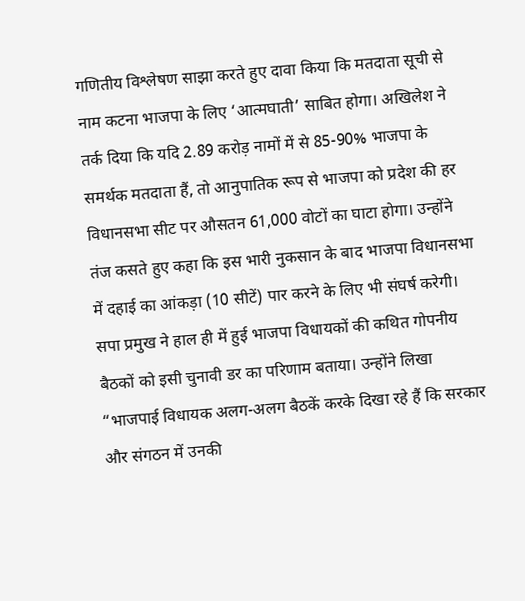गणितीय विश्लेषण साझा करते हुए दावा किया कि मतदाता सूची से नाम कटना भाजपा के लिए ‘आत्मघाती’ साबित होगा। अखिलेश ने तर्क दिया कि यदि 2.89 करोड़ नामों में से 85-90% भाजपा के समर्थक मतदाता हैं, तो आनुपातिक रूप से भाजपा को प्रदेश की हर विधानसभा सीट पर औसतन 61,000 वोटों का घाटा होगा। उन्होंने तंज कसते हुए कहा कि इस भारी नुकसान के बाद भाजपा विधानसभा में दहाई का आंकड़ा (10 सीटें) पार करने के लिए भी संघर्ष करेगी।
सपा प्रमुख ने हाल ही में हुई भाजपा विधायकों की कथित गोपनीय बैठकों को इसी चुनावी डर का परिणाम बताया। उन्होंने लिखा “भाजपाई विधायक अलग-अलग बैठकें करके दिखा रहे हैं कि सरकार और संगठन में उनकी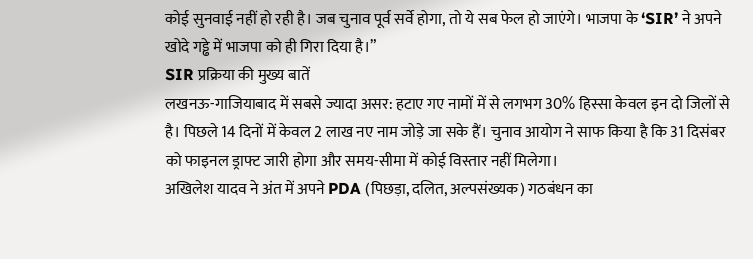कोई सुनवाई नहीं हो रही है। जब चुनाव पूर्व सर्वे होगा, तो ये सब फेल हो जाएंगे। भाजपा के ‘SIR’ ने अपने खोदे गड्ढे में भाजपा को ही गिरा दिया है।”
SIR प्रक्रिया की मुख्य बातें
लखनऊ-गाजियाबाद में सबसे ज्यादा असर: हटाए गए नामों में से लगभग 30% हिस्सा केवल इन दो जिलों से है। पिछले 14 दिनों में केवल 2 लाख नए नाम जोड़े जा सके हैं। चुनाव आयोग ने साफ किया है कि 31 दिसंबर को फाइनल ड्राफ्ट जारी होगा और समय-सीमा में कोई विस्तार नहीं मिलेगा।
अखिलेश यादव ने अंत में अपने PDA (पिछड़ा, दलित, अल्पसंख्यक) गठबंधन का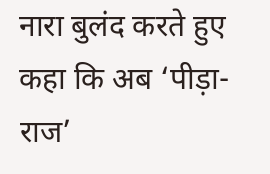नारा बुलंद करते हुए कहा कि अब ‘पीड़ा-राज’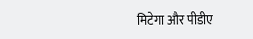मिटेगा और पीडीए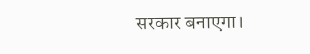सरकार बनाएगा।